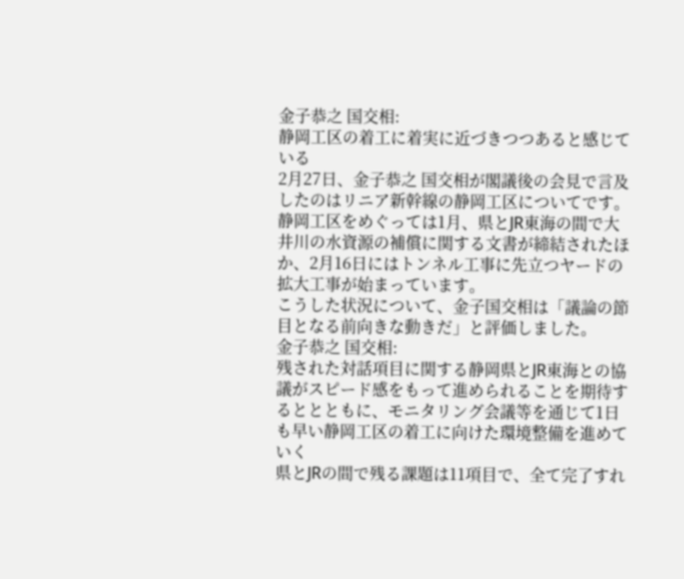金子恭之 国交相:
静岡工区の着工に着実に近づきつつあると感じている
2月27日、金子恭之 国交相が閣議後の会見で言及したのはリニア新幹線の静岡工区についてです。
静岡工区をめぐっては1月、県とJR東海の間で大井川の水資源の補償に関する文書が締結されたほか、2月16日にはトンネル工事に先立つヤードの拡大工事が始まっています。
こうした状況について、金子国交相は「議論の節目となる前向きな動きだ」と評価しました。
金子恭之 国交相:
残された対話項目に関する静岡県とJR東海との協議がスピード感をもって進められることを期待するととともに、モニタリング会議等を通じて1日も早い静岡工区の着工に向けた環境整備を進めていく
県とJRの間で残る課題は11項目で、全て完了すれ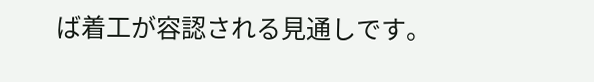ば着工が容認される見通しです。